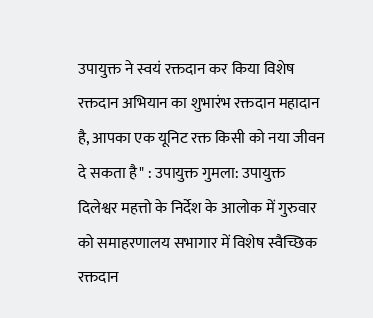उपायुक्त ने स्वयं रक्तदान कर किया विशेष रक्तदान अभियान का शुभारंभ रक्तदान महादान है, आपका एक यूनिट रक्त किसी को नया जीवन दे सकता है" : उपायुक्त गुमला: उपायुक्त दिलेश्वर महत्तो के निर्देश के आलोक में गुरुवार को समाहरणालय सभागार में विशेष स्वैच्छिक रक्तदान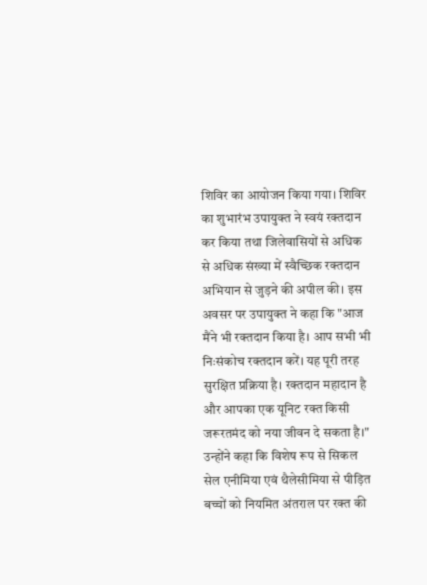शिविर का आयोजन किया गया। शिविर का शुभारंभ उपायुक्त ने स्वयं रक्तदान कर किया तथा जिलेवासियों से अधिक से अधिक संख्या में स्वैच्छिक रक्तदान अभियान से जुड़ने की अपील की। इस अवसर पर उपायुक्त ने कहा कि "आज मैंने भी रक्तदान किया है। आप सभी भी निःसंकोच रक्तदान करें। यह पूरी तरह सुरक्षित प्रक्रिया है। रक्तदान महादान है और आपका एक यूनिट रक्त किसी जरूरतमंद को नया जीवन दे सकता है।" उन्होंने कहा कि विशेष रूप से सिकल सेल एनीमिया एवं थैलेसीमिया से पीड़ित बच्चों को नियमित अंतराल पर रक्त की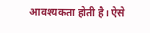आवश्यकता होती है। ऐसे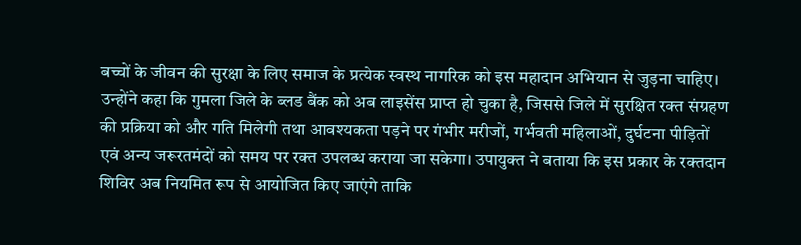बच्चों के जीवन की सुरक्षा के लिए समाज के प्रत्येक स्वस्थ नागरिक को इस महादान अभियान से जुड़ना चाहिए। उन्होंने कहा कि गुमला जिले के ब्लड बैंक को अब लाइसेंस प्राप्त हो चुका है, जिससे जिले में सुरक्षित रक्त संग्रहण की प्रक्रिया को और गति मिलेगी तथा आवश्यकता पड़ने पर गंभीर मरीजों, गर्भवती महिलाओं, दुर्घटना पीड़ितों एवं अन्य जरूरतमंदों को समय पर रक्त उपलब्ध कराया जा सकेगा। उपायुक्त ने बताया कि इस प्रकार के रक्तदान शिविर अब नियमित रूप से आयोजित किए जाएंगे ताकि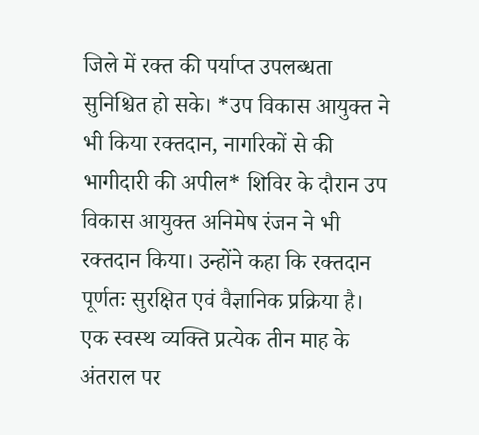जिले में रक्त की पर्याप्त उपलब्धता सुनिश्चित हो सके। *उप विकास आयुक्त ने भी किया रक्तदान, नागरिकों से की भागीदारी की अपील* शिविर के दौरान उप विकास आयुक्त अनिमेष रंजन ने भी रक्तदान किया। उन्होंने कहा कि रक्तदान पूर्णतः सुरक्षित एवं वैज्ञानिक प्रक्रिया है। एक स्वस्थ व्यक्ति प्रत्येक तीन माह के अंतराल पर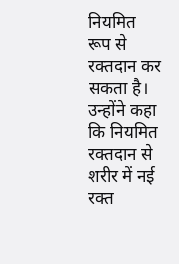नियमित रूप से रक्तदान कर सकता है। उन्होंने कहा कि नियमित रक्तदान से शरीर में नई रक्त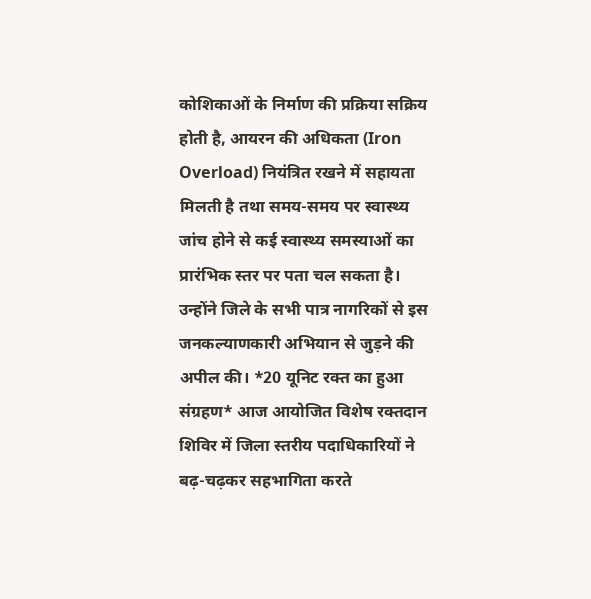कोशिकाओं के निर्माण की प्रक्रिया सक्रिय होती है, आयरन की अधिकता (Iron Overload) नियंत्रित रखने में सहायता मिलती है तथा समय-समय पर स्वास्थ्य जांच होने से कई स्वास्थ्य समस्याओं का प्रारंभिक स्तर पर पता चल सकता है। उन्होंने जिले के सभी पात्र नागरिकों से इस जनकल्याणकारी अभियान से जुड़ने की अपील की। *20 यूनिट रक्त का हुआ संग्रहण* आज आयोजित विशेष रक्तदान शिविर में जिला स्तरीय पदाधिकारियों ने बढ़-चढ़कर सहभागिता करते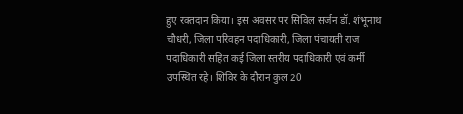हुए रक्तदान किया। इस अवसर पर सिविल सर्जन डॉ. शंभूनाथ चौधरी, जिला परिवहन पदाधिकारी, जिला पंचायती राज पदाधिकारी सहित कई जिला स्तरीय पदाधिकारी एवं कर्मी उपस्थित रहे। शिविर के दौरान कुल 20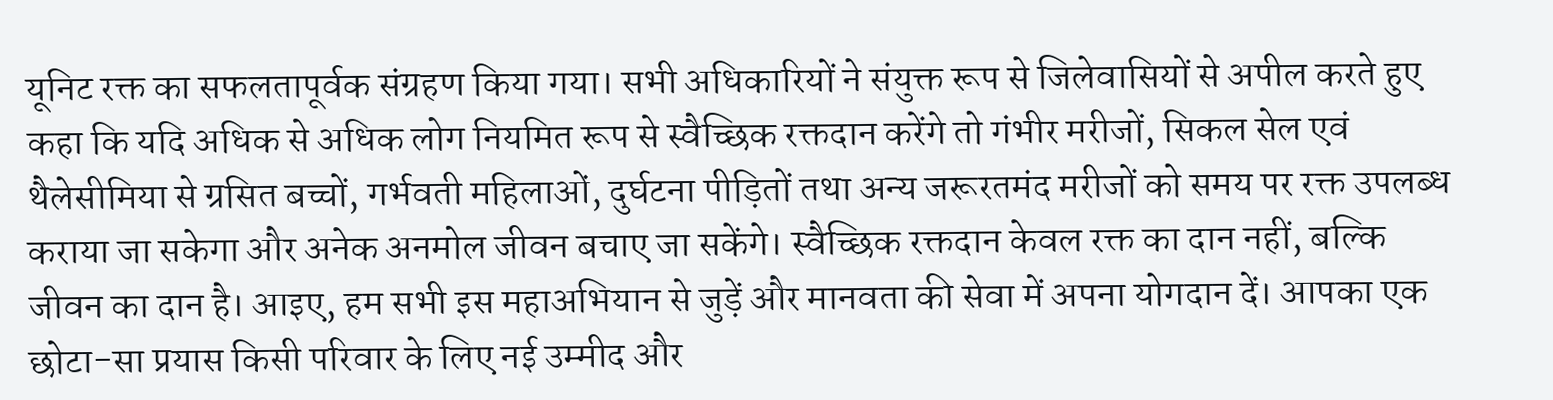यूनिट रक्त का सफलतापूर्वक संग्रहण किया गया। सभी अधिकारियों ने संयुक्त रूप से जिलेवासियों से अपील करते हुए कहा कि यदि अधिक से अधिक लोग नियमित रूप से स्वैच्छिक रक्तदान करेंगे तो गंभीर मरीजों, सिकल सेल एवं थैलेसीमिया से ग्रसित बच्चों, गर्भवती महिलाओं, दुर्घटना पीड़ितों तथा अन्य जरूरतमंद मरीजों को समय पर रक्त उपलब्ध कराया जा सकेगा और अनेक अनमोल जीवन बचाए जा सकेंगे। स्वैच्छिक रक्तदान केवल रक्त का दान नहीं, बल्कि जीवन का दान है। आइए, हम सभी इस महाअभियान से जुड़ें और मानवता की सेवा में अपना योगदान दें। आपका एक छोटा-सा प्रयास किसी परिवार के लिए नई उम्मीद और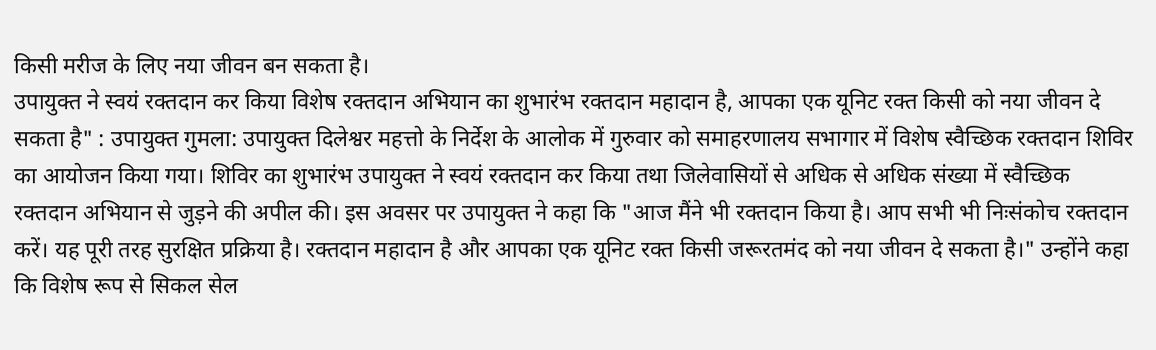किसी मरीज के लिए नया जीवन बन सकता है।
उपायुक्त ने स्वयं रक्तदान कर किया विशेष रक्तदान अभियान का शुभारंभ रक्तदान महादान है, आपका एक यूनिट रक्त किसी को नया जीवन दे सकता है" : उपायुक्त गुमला: उपायुक्त दिलेश्वर महत्तो के निर्देश के आलोक में गुरुवार को समाहरणालय सभागार में विशेष स्वैच्छिक रक्तदान शिविर का आयोजन किया गया। शिविर का शुभारंभ उपायुक्त ने स्वयं रक्तदान कर किया तथा जिलेवासियों से अधिक से अधिक संख्या में स्वैच्छिक रक्तदान अभियान से जुड़ने की अपील की। इस अवसर पर उपायुक्त ने कहा कि "आज मैंने भी रक्तदान किया है। आप सभी भी निःसंकोच रक्तदान करें। यह पूरी तरह सुरक्षित प्रक्रिया है। रक्तदान महादान है और आपका एक यूनिट रक्त किसी जरूरतमंद को नया जीवन दे सकता है।" उन्होंने कहा कि विशेष रूप से सिकल सेल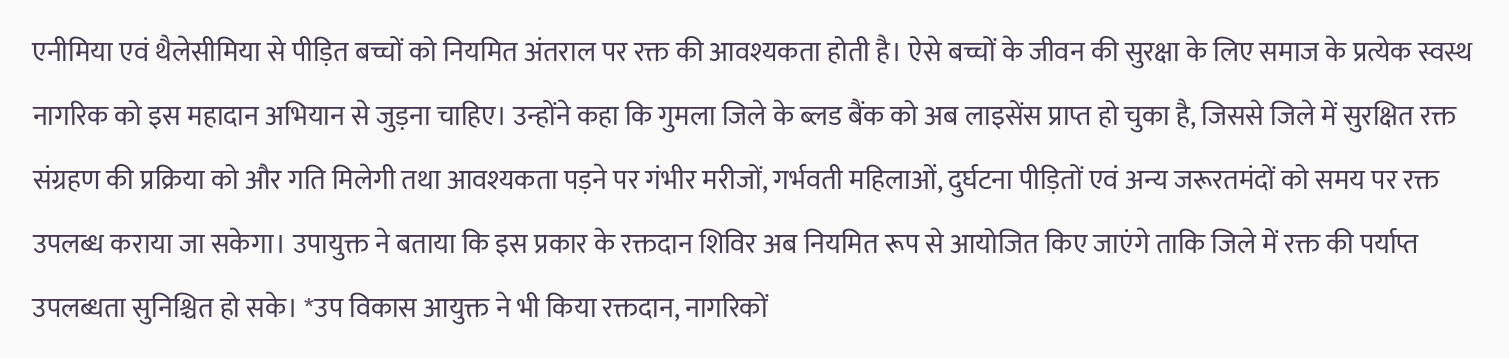एनीमिया एवं थैलेसीमिया से पीड़ित बच्चों को नियमित अंतराल पर रक्त की आवश्यकता होती है। ऐसे बच्चों के जीवन की सुरक्षा के लिए समाज के प्रत्येक स्वस्थ नागरिक को इस महादान अभियान से जुड़ना चाहिए। उन्होंने कहा कि गुमला जिले के ब्लड बैंक को अब लाइसेंस प्राप्त हो चुका है, जिससे जिले में सुरक्षित रक्त संग्रहण की प्रक्रिया को और गति मिलेगी तथा आवश्यकता पड़ने पर गंभीर मरीजों, गर्भवती महिलाओं, दुर्घटना पीड़ितों एवं अन्य जरूरतमंदों को समय पर रक्त उपलब्ध कराया जा सकेगा। उपायुक्त ने बताया कि इस प्रकार के रक्तदान शिविर अब नियमित रूप से आयोजित किए जाएंगे ताकि जिले में रक्त की पर्याप्त उपलब्धता सुनिश्चित हो सके। *उप विकास आयुक्त ने भी किया रक्तदान, नागरिकों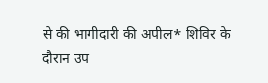से की भागीदारी की अपील* शिविर के दौरान उप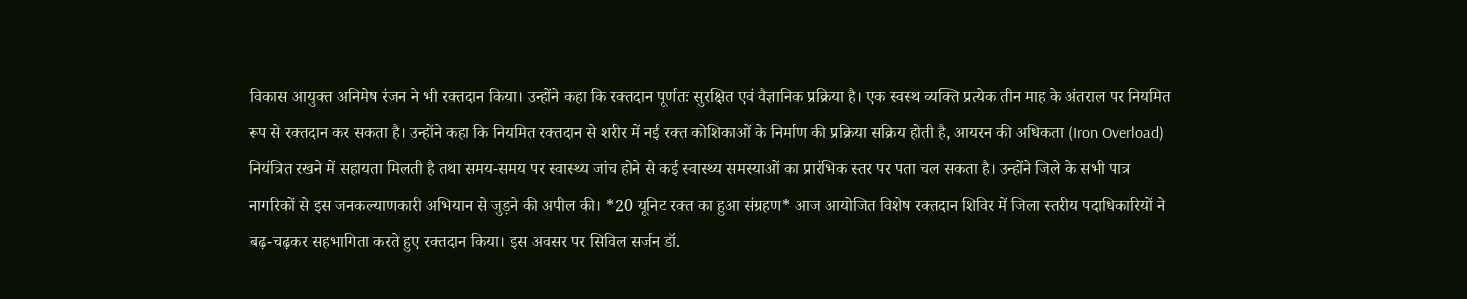विकास आयुक्त अनिमेष रंजन ने भी रक्तदान किया। उन्होंने कहा कि रक्तदान पूर्णतः सुरक्षित एवं वैज्ञानिक प्रक्रिया है। एक स्वस्थ व्यक्ति प्रत्येक तीन माह के अंतराल पर नियमित रूप से रक्तदान कर सकता है। उन्होंने कहा कि नियमित रक्तदान से शरीर में नई रक्त कोशिकाओं के निर्माण की प्रक्रिया सक्रिय होती है, आयरन की अधिकता (Iron Overload) नियंत्रित रखने में सहायता मिलती है तथा समय-समय पर स्वास्थ्य जांच होने से कई स्वास्थ्य समस्याओं का प्रारंभिक स्तर पर पता चल सकता है। उन्होंने जिले के सभी पात्र नागरिकों से इस जनकल्याणकारी अभियान से जुड़ने की अपील की। *20 यूनिट रक्त का हुआ संग्रहण* आज आयोजित विशेष रक्तदान शिविर में जिला स्तरीय पदाधिकारियों ने बढ़-चढ़कर सहभागिता करते हुए रक्तदान किया। इस अवसर पर सिविल सर्जन डॉ.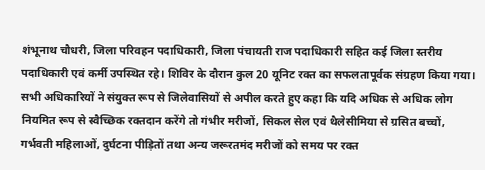शंभूनाथ चौधरी, जिला परिवहन पदाधिकारी, जिला पंचायती राज पदाधिकारी सहित कई जिला स्तरीय पदाधिकारी एवं कर्मी उपस्थित रहे। शिविर के दौरान कुल 20 यूनिट रक्त का सफलतापूर्वक संग्रहण किया गया। सभी अधिकारियों ने संयुक्त रूप से जिलेवासियों से अपील करते हुए कहा कि यदि अधिक से अधिक लोग नियमित रूप से स्वैच्छिक रक्तदान करेंगे तो गंभीर मरीजों, सिकल सेल एवं थैलेसीमिया से ग्रसित बच्चों, गर्भवती महिलाओं, दुर्घटना पीड़ितों तथा अन्य जरूरतमंद मरीजों को समय पर रक्त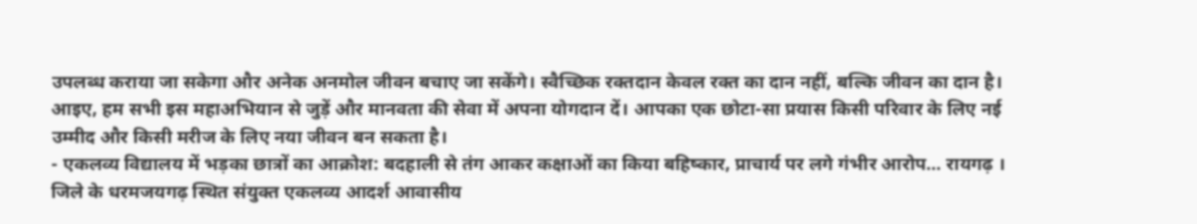उपलब्ध कराया जा सकेगा और अनेक अनमोल जीवन बचाए जा सकेंगे। स्वैच्छिक रक्तदान केवल रक्त का दान नहीं, बल्कि जीवन का दान है। आइए, हम सभी इस महाअभियान से जुड़ें और मानवता की सेवा में अपना योगदान दें। आपका एक छोटा-सा प्रयास किसी परिवार के लिए नई उम्मीद और किसी मरीज के लिए नया जीवन बन सकता है।
- एकलव्य विद्यालय में भड़का छात्रों का आक्रोश: बदहाली से तंग आकर कक्षाओं का किया बहिष्कार, प्राचार्य पर लगे गंभीर आरोप... रायगढ़ । जिले के धरमजयगढ़ स्थित संयुक्त एकलव्य आदर्श आवासीय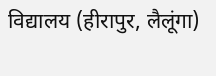विद्यालय (हीरापुर, लैलूंगा)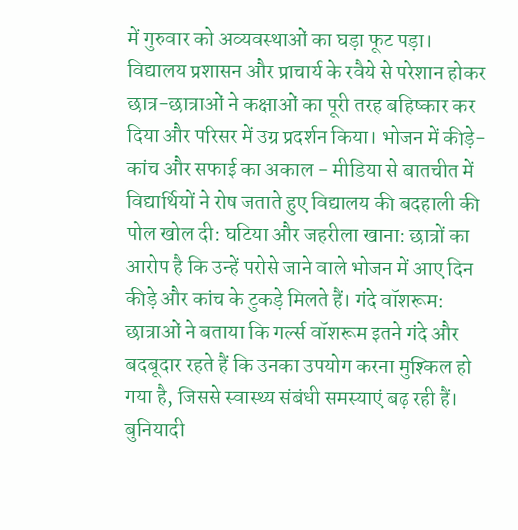में गुरुवार को अव्यवस्थाओं का घड़ा फूट पड़ा। विद्यालय प्रशासन और प्राचार्य के रवैये से परेशान होकर छात्र-छात्राओं ने कक्षाओं का पूरी तरह बहिष्कार कर दिया और परिसर में उग्र प्रदर्शन किया। भोजन में कीड़े-कांच और सफाई का अकाल - मीडिया से बातचीत में विद्यार्थियों ने रोष जताते हुए विद्यालय की बदहाली की पोल खोल दी: घटिया और जहरीला खाना: छात्रों का आरोप है कि उन्हें परोसे जाने वाले भोजन में आए दिन कीड़े और कांच के टुकड़े मिलते हैं। गंदे वॉशरूम: छात्राओं ने बताया कि गर्ल्स वॉशरूम इतने गंदे और बदबूदार रहते हैं कि उनका उपयोग करना मुश्किल हो गया है, जिससे स्वास्थ्य संबंधी समस्याएं बढ़ रही हैं। बुनियादी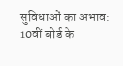सुविधाओं का अभाव: 10वीं बोर्ड के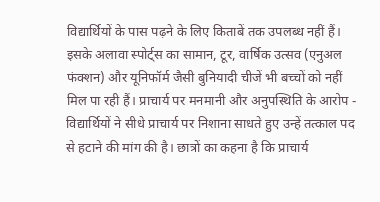विद्यार्थियों के पास पढ़ने के लिए किताबें तक उपलब्ध नहीं हैं। इसके अलावा स्पोर्ट्स का सामान, टूर, वार्षिक उत्सव (एनुअल फंक्शन) और यूनिफॉर्म जैसी बुनियादी चीजें भी बच्चों को नहीं मिल पा रही हैं। प्राचार्य पर मनमानी और अनुपस्थिति के आरोप - विद्यार्थियों ने सीधे प्राचार्य पर निशाना साधते हुए उन्हें तत्काल पद से हटाने की मांग की है। छात्रों का कहना है कि प्राचार्य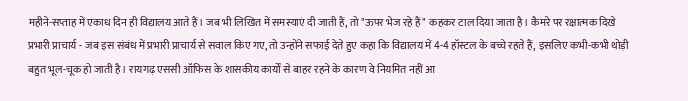महीने-सप्ताह में एकाध दिन ही विद्यालय आते हैं। जब भी लिखित में समस्याएं दी जाती हैं, तो "ऊपर भेज रहे हैं" कहकर टाल दिया जाता है। कैमरे पर रक्षात्मक दिखे प्रभारी प्राचार्य - जब इस संबंध में प्रभारी प्राचार्य से सवाल किए गए, तो उन्होंने सफाई देते हुए कहा कि विद्यालय में 4-4 हॉस्टल के बच्चे रहते हैं, इसलिए कभी-कभी थोड़ी बहुत भूल-चूक हो जाती है। रायगढ़ एससी ऑफिस के शासकीय कार्यों से बाहर रहने के कारण वे नियमित नहीं आ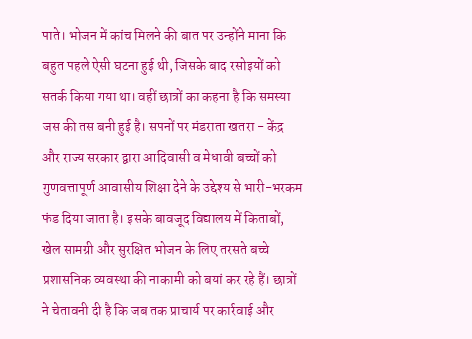पाते। भोजन में कांच मिलने की बात पर उन्होंने माना कि बहुत पहले ऐसी घटना हुई थी, जिसके बाद रसोइयों को सतर्क किया गया था। वहीं छात्रों का कहना है कि समस्या जस की तस बनी हुई है। सपनों पर मंडराता खतरा - केंद्र और राज्य सरकार द्वारा आदिवासी व मेधावी बच्चों को गुणवत्तापूर्ण आवासीय शिक्षा देने के उद्देश्य से भारी-भरकम फंड दिया जाता है। इसके बावजूद विद्यालय में किताबों, खेल सामग्री और सुरक्षित भोजन के लिए तरसते बच्चे प्रशासनिक व्यवस्था की नाकामी को बयां कर रहे हैं। छात्रों ने चेतावनी दी है कि जब तक प्राचार्य पर कार्रवाई और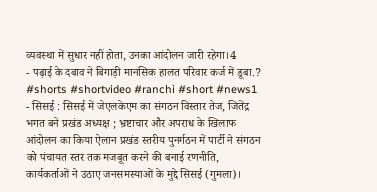व्यवस्था में सुधार नहीं होता, उनका आंदोलन जारी रहेगा।4
- पढ़ाई के दबाव ने बिगाड़ी मानसिक हालत परिवार कर्ज में डूबा.? #shorts #shortvideo #ranchi #short #news1
- सिसई : सिसई में जेएलकेएम का संगठन विस्तार तेज, जितेंद्र भगत बने प्रखंड अध्यक्ष ; भ्रष्टाचार और अपराध के खिलाफ आंदोलन का किया ऐलान प्रखंड स्तरीय पुनर्गठन में पार्टी ने संगठन को पंचायत स्तर तक मजबूत करने की बनाई रणनीति, कार्यकर्ताओं ने उठाए जनसमस्याओं के मुद्दे सिसई (गुमला)।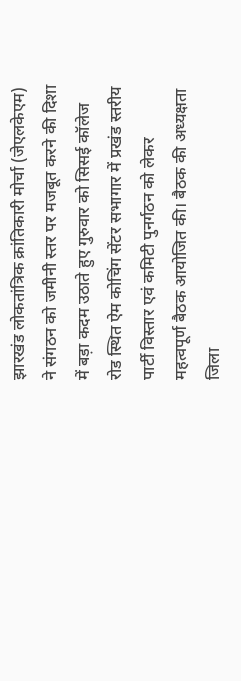झारखंड लोकतांत्रिक क्रांतिकारी मोर्चा (जेएलकेएम) ने संगठन को जमीनी स्तर पर मजबूत करने की दिशा में बड़ा कदम उठाते हुए गुरुवार को सिसई कॉलेज रोड स्थित ऐम कोचिंग सेंटर सभागार में प्रखंड स्तरीय पार्टी विस्तार एवं कमिटी पुनर्गठन को लेकर महत्वपूर्ण बैठक आयोजित की। बैठक की अध्यक्षता जिला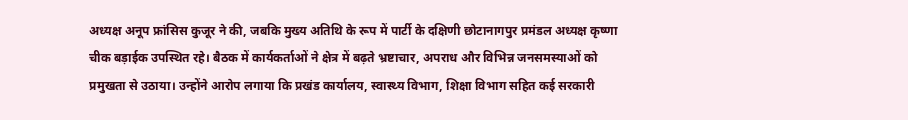अध्यक्ष अनूप फ्रांसिस कुजूर ने की, जबकि मुख्य अतिथि के रूप में पार्टी के दक्षिणी छोटानागपुर प्रमंडल अध्यक्ष कृष्णा चीक बड़ाईक उपस्थित रहे। बैठक में कार्यकर्ताओं ने क्षेत्र में बढ़ते भ्रष्टाचार, अपराध और विभिन्न जनसमस्याओं को प्रमुखता से उठाया। उन्होंने आरोप लगाया कि प्रखंड कार्यालय, स्वास्थ्य विभाग, शिक्षा विभाग सहित कई सरकारी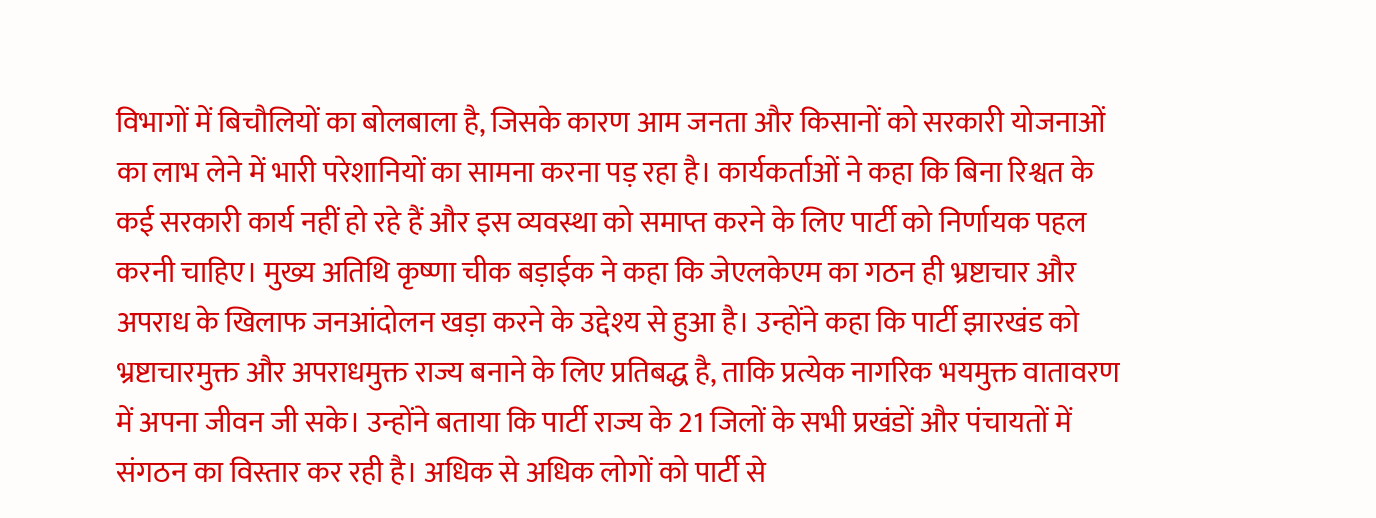विभागों में बिचौलियों का बोलबाला है, जिसके कारण आम जनता और किसानों को सरकारी योजनाओं का लाभ लेने में भारी परेशानियों का सामना करना पड़ रहा है। कार्यकर्ताओं ने कहा कि बिना रिश्वत के कई सरकारी कार्य नहीं हो रहे हैं और इस व्यवस्था को समाप्त करने के लिए पार्टी को निर्णायक पहल करनी चाहिए। मुख्य अतिथि कृष्णा चीक बड़ाईक ने कहा कि जेएलकेएम का गठन ही भ्रष्टाचार और अपराध के खिलाफ जनआंदोलन खड़ा करने के उद्देश्य से हुआ है। उन्होंने कहा कि पार्टी झारखंड को भ्रष्टाचारमुक्त और अपराधमुक्त राज्य बनाने के लिए प्रतिबद्ध है, ताकि प्रत्येक नागरिक भयमुक्त वातावरण में अपना जीवन जी सके। उन्होंने बताया कि पार्टी राज्य के 21 जिलों के सभी प्रखंडों और पंचायतों में संगठन का विस्तार कर रही है। अधिक से अधिक लोगों को पार्टी से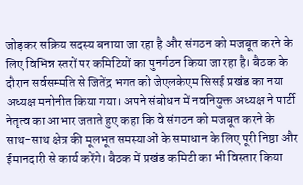जोड़कर सक्रिय सदस्य बनाया जा रहा है और संगठन को मजबूत करने के लिए विभिन्न स्तरों पर कमिटियों का पुनर्गठन किया जा रहा है। बैठक के दौरान सर्वसम्मति से जितेंद्र भगत को जेएलकेएम सिसई प्रखंड का नया अध्यक्ष मनोनीत किया गया। अपने संबोधन में नवनियुक्त अध्यक्ष ने पार्टी नेतृत्व का आभार जताते हुए कहा कि वे संगठन को मजबूत करने के साथ-साथ क्षेत्र की मूलभूत समस्याओं के समाधान के लिए पूरी निष्ठा और ईमानदारी से कार्य करेंगे। बैठक में प्रखंड कमिटी का भी विस्तार किया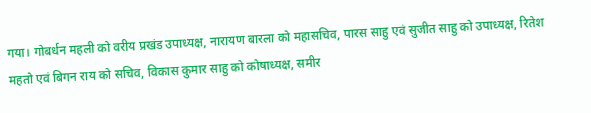गया। गोबर्धन महली को वरीय प्रखंड उपाध्यक्ष, नारायण बारला को महासचिव, पारस साहु एवं सुजीत साहु को उपाध्यक्ष, रितेश महतो एवं बिगन राय को सचिव, विकास कुमार साहु को कोषाध्यक्ष, समीर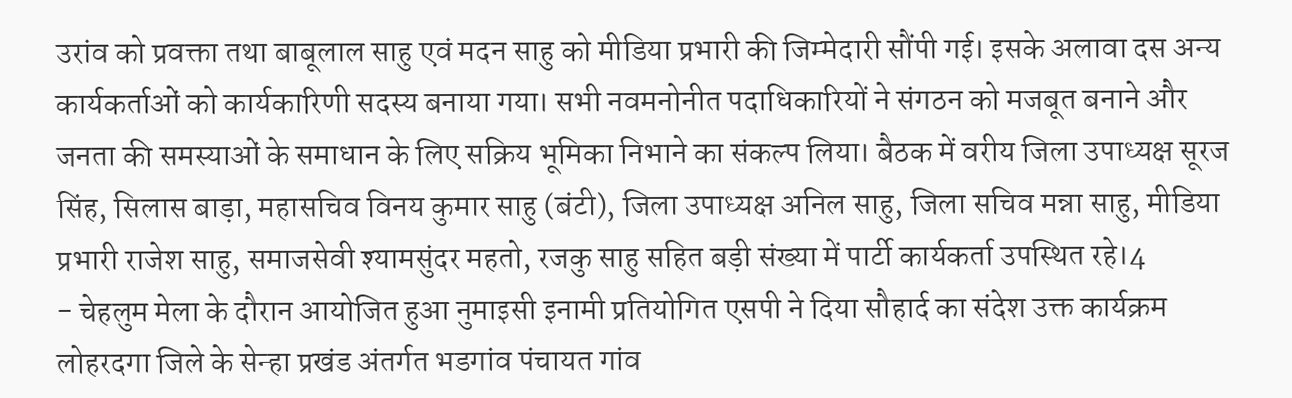उरांव को प्रवक्ता तथा बाबूलाल साहु एवं मदन साहु को मीडिया प्रभारी की जिम्मेदारी सौंपी गई। इसके अलावा दस अन्य कार्यकर्ताओं को कार्यकारिणी सदस्य बनाया गया। सभी नवमनोनीत पदाधिकारियों ने संगठन को मजबूत बनाने और जनता की समस्याओं के समाधान के लिए सक्रिय भूमिका निभाने का संकल्प लिया। बैठक में वरीय जिला उपाध्यक्ष सूरज सिंह, सिलास बाड़ा, महासचिव विनय कुमार साहु (बंटी), जिला उपाध्यक्ष अनिल साहु, जिला सचिव मन्ना साहु, मीडिया प्रभारी राजेश साहु, समाजसेवी श्यामसुंदर महतो, रजकु साहु सहित बड़ी संख्या में पार्टी कार्यकर्ता उपस्थित रहे।4
- चेहलुम मेला के दौरान आयोजित हुआ नुमाइसी इनामी प्रतियोगित एसपी ने दिया सौहार्द का संदेश उक्त कार्यक्रम लोहरदगा जिले के सेन्हा प्रखंड अंतर्गत भडगांव पंचायत गांव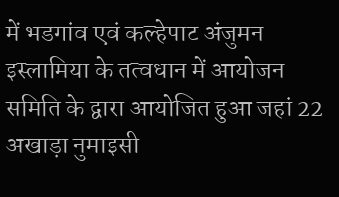में भडगांव एवं कल्हेपाट अंजुमन इस्लामिया के तत्वधान में आयोजन समिति के द्वारा आयोजित हुआ जहां 22 अखाड़ा नुमाइसी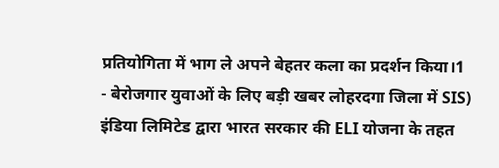प्रतियोगिता में भाग ले अपने बेहतर कला का प्रदर्शन किया।1
- बेरोजगार युवाओं के लिए बड़ी खबर लोहरदगा जिला में SIS) इंडिया लिमिटेड द्वारा भारत सरकार की ELI योजना के तहत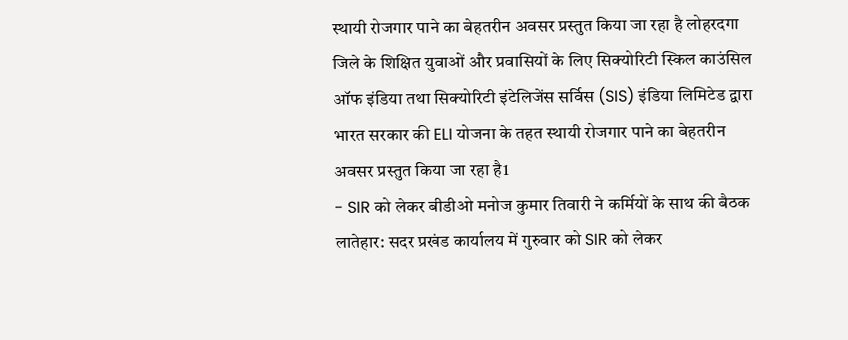स्थायी रोजगार पाने का बेहतरीन अवसर प्रस्तुत किया जा रहा है लोहरदगा जिले के शिक्षित युवाओं और प्रवासियों के लिए सिक्योरिटी स्किल काउंसिल ऑफ इंडिया तथा सिक्योरिटी इंटेलिजेंस सर्विस (SIS) इंडिया लिमिटेड द्वारा भारत सरकार की ELI योजना के तहत स्थायी रोजगार पाने का बेहतरीन अवसर प्रस्तुत किया जा रहा है1
- SIR को लेकर बीडीओ मनोज कुमार तिवारी ने कर्मियों के साथ की बैठक लातेहार: सदर प्रखंड कार्यालय में गुरुवार को SIR को लेकर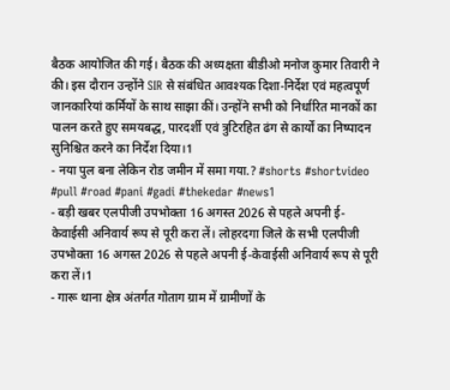बैठक आयोजित की गई। बैठक की अध्यक्षता बीडीओ मनोज कुमार तिवारी ने की। इस दौरान उन्होंने SIR से संबंधित आवश्यक दिशा-निर्देश एवं महत्वपूर्ण जानकारियां कर्मियों के साथ साझा कीं। उन्होंने सभी को निर्धारित मानकों का पालन करते हुए समयबद्ध, पारदर्शी एवं त्रुटिरहित ढंग से कार्यों का निष्पादन सुनिश्चित करने का निर्देश दिया।1
- नया पुल बना लेकिन रोड जमीन में समा गया.? #shorts #shortvideo #pull #road #pani #gadi #thekedar #news1
- बड़ी खबर एलपीजी उपभोक्ता 16 अगस्त 2026 से पहले अपनी ई-केवाईसी अनिवार्य रूप से पूरी करा लें। लोहरदगा जिले के सभी एलपीजी उपभोक्ता 16 अगस्त 2026 से पहले अपनी ई-केवाईसी अनिवार्य रूप से पूरी करा लें।1
- गारू थाना क्षेत्र अंतर्गत गोताग ग्राम में ग्रामीणों के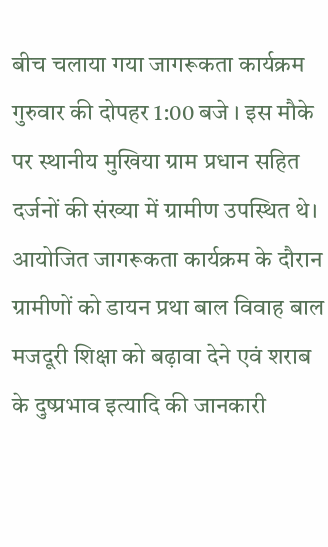बीच चलाया गया जागरूकता कार्यक्रम गुरुवार की दोपहर 1:00 बजे । इस मौके पर स्थानीय मुखिया ग्राम प्रधान सहित दर्जनों की संख्या में ग्रामीण उपस्थित थे। आयोजित जागरूकता कार्यक्रम के दौरान ग्रामीणों को डायन प्रथा बाल विवाह बाल मजदूरी शिक्षा को बढ़ावा देने एवं शराब के दुष्प्रभाव इत्यादि की जानकारी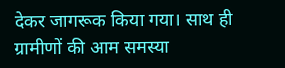देकर जागरूक किया गया। साथ ही ग्रामीणों की आम समस्या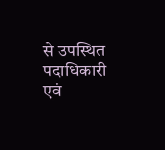से उपस्थित पदाधिकारी एवं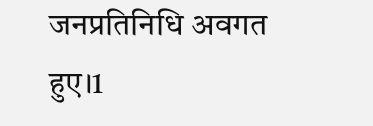जनप्रतिनिधि अवगत हुए।1